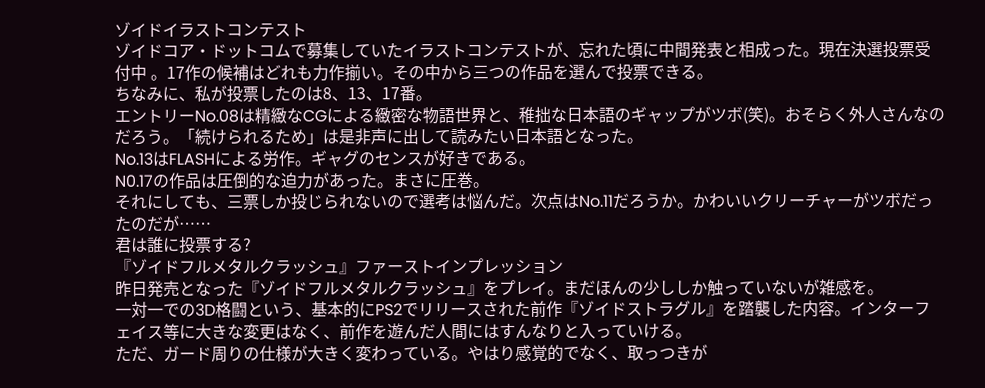ゾイドイラストコンテスト
ゾイドコア・ドットコムで募集していたイラストコンテストが、忘れた頃に中間発表と相成った。現在決選投票受付中 。17作の候補はどれも力作揃い。その中から三つの作品を選んで投票できる。
ちなみに、私が投票したのは8、13、17番。
エントリーNo.08は精緻なCGによる緻密な物語世界と、稚拙な日本語のギャップがツボ(笑)。おそらく外人さんなのだろう。「続けられるため」は是非声に出して読みたい日本語となった。
No.13はFLASHによる労作。ギャグのセンスが好きである。
N0.17の作品は圧倒的な迫力があった。まさに圧巻。
それにしても、三票しか投じられないので選考は悩んだ。次点はNo.11だろうか。かわいいクリーチャーがツボだったのだが……
君は誰に投票する?
『ゾイドフルメタルクラッシュ』ファーストインプレッション
昨日発売となった『ゾイドフルメタルクラッシュ』をプレイ。まだほんの少ししか触っていないが雑感を。
一対一での3D格闘という、基本的にPS2でリリースされた前作『ゾイドストラグル』を踏襲した内容。インターフェイス等に大きな変更はなく、前作を遊んだ人間にはすんなりと入っていける。
ただ、ガード周りの仕様が大きく変わっている。やはり感覚的でなく、取っつきが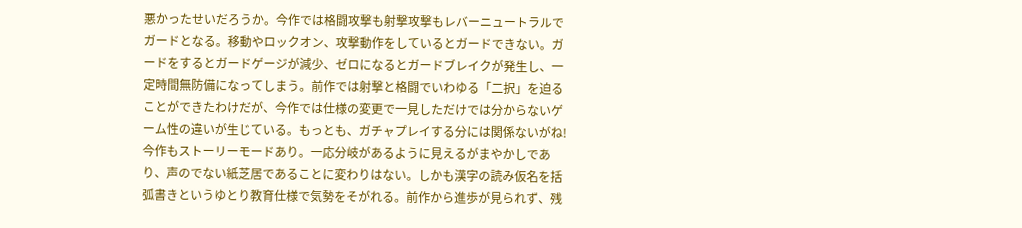悪かったせいだろうか。今作では格闘攻撃も射撃攻撃もレバーニュートラルでガードとなる。移動やロックオン、攻撃動作をしているとガードできない。ガードをするとガードゲージが減少、ゼロになるとガードブレイクが発生し、一定時間無防備になってしまう。前作では射撃と格闘でいわゆる「二択」を迫ることができたわけだが、今作では仕様の変更で一見しただけでは分からないゲーム性の違いが生じている。もっとも、ガチャプレイする分には関係ないがね!
今作もストーリーモードあり。一応分岐があるように見えるがまやかしであり、声のでない紙芝居であることに変わりはない。しかも漢字の読み仮名を括弧書きというゆとり教育仕様で気勢をそがれる。前作から進歩が見られず、残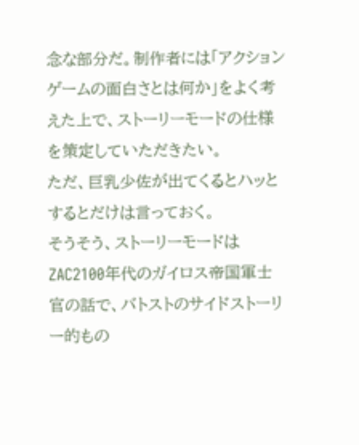念な部分だ。制作者には「アクションゲームの面白さとは何か」をよく考えた上で、ストーリーモードの仕様を策定していただきたい。
ただ、巨乳少佐が出てくるとハッとするとだけは言っておく。
そうそう、ストーリーモードはZAC2100年代のガイロス帝国軍士官の話で、バトストのサイドストーリー的もの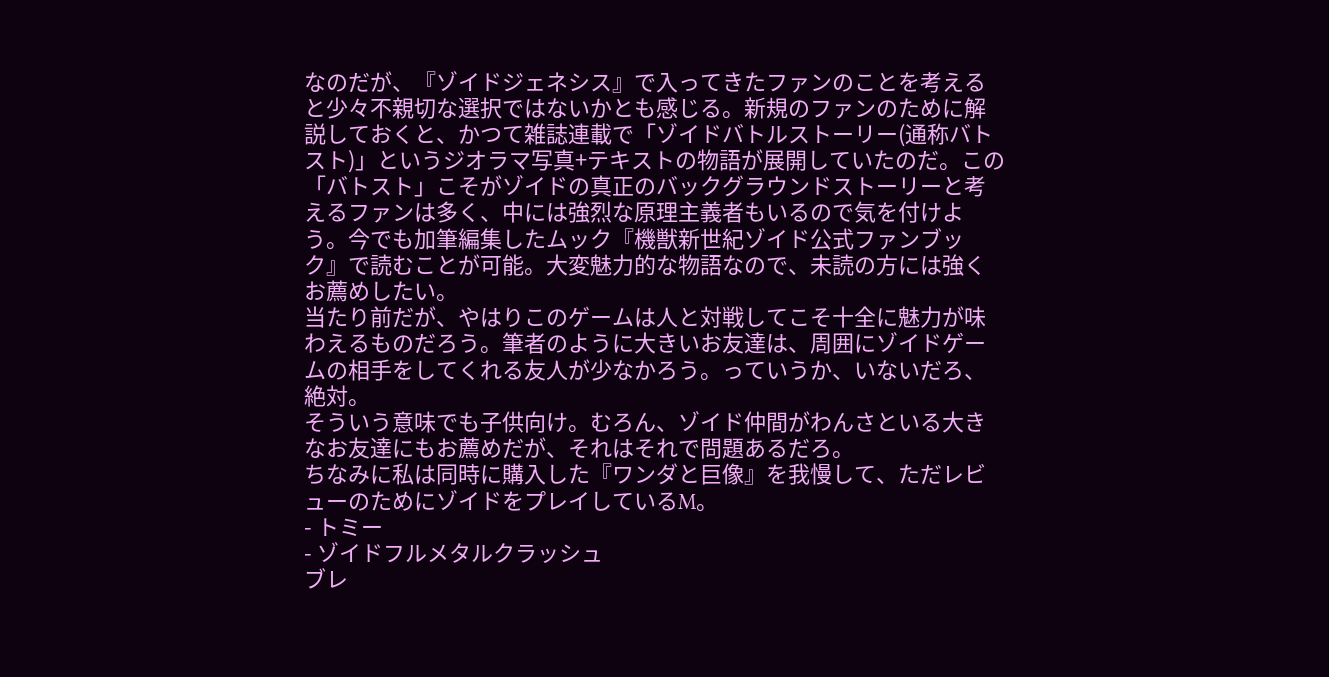なのだが、『ゾイドジェネシス』で入ってきたファンのことを考えると少々不親切な選択ではないかとも感じる。新規のファンのために解説しておくと、かつて雑誌連載で「ゾイドバトルストーリー(通称バトスト)」というジオラマ写真+テキストの物語が展開していたのだ。この「バトスト」こそがゾイドの真正のバックグラウンドストーリーと考えるファンは多く、中には強烈な原理主義者もいるので気を付けよう。今でも加筆編集したムック『機獣新世紀ゾイド公式ファンブック』で読むことが可能。大変魅力的な物語なので、未読の方には強くお薦めしたい。
当たり前だが、やはりこのゲームは人と対戦してこそ十全に魅力が味わえるものだろう。筆者のように大きいお友達は、周囲にゾイドゲームの相手をしてくれる友人が少なかろう。っていうか、いないだろ、絶対。
そういう意味でも子供向け。むろん、ゾイド仲間がわんさといる大きなお友達にもお薦めだが、それはそれで問題あるだろ。
ちなみに私は同時に購入した『ワンダと巨像』を我慢して、ただレビューのためにゾイドをプレイしているM。
- トミー
- ゾイドフルメタルクラッシュ
ブレ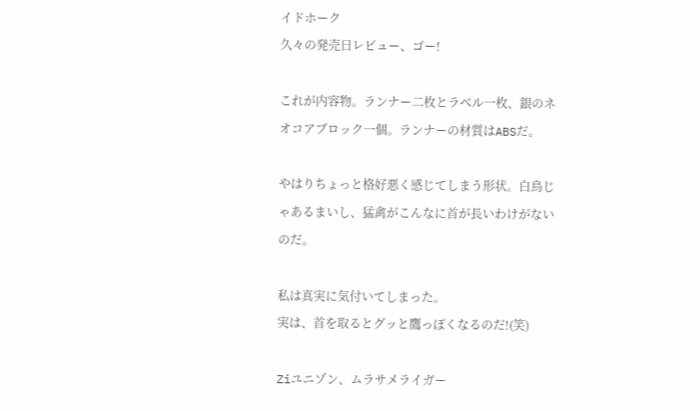イドホーク
久々の発売日レビュー、ゴー!

これが内容物。ランナー二枚とラベル一枚、銀のネオコアブロック一個。ランナーの材質はABSだ。

やはりちょっと格好悪く感じてしまう形状。白鳥じゃあるまいし、猛禽がこんなに首が長いわけがないのだ。

私は真実に気付いてしまった。
実は、首を取るとグッと鷹っぽくなるのだ!(笑)

Ziユニゾン、ムラサメライガー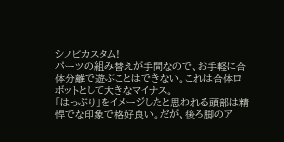シノビカスタム!
パーツの組み替えが手間なので、お手軽に合体分離で遊ぶことはできない。これは合体ロボットとして大きなマイナス。
「はっぷり」をイメージしたと思われる頭部は精悍でな印象で格好良い。だが、後ろ脚のア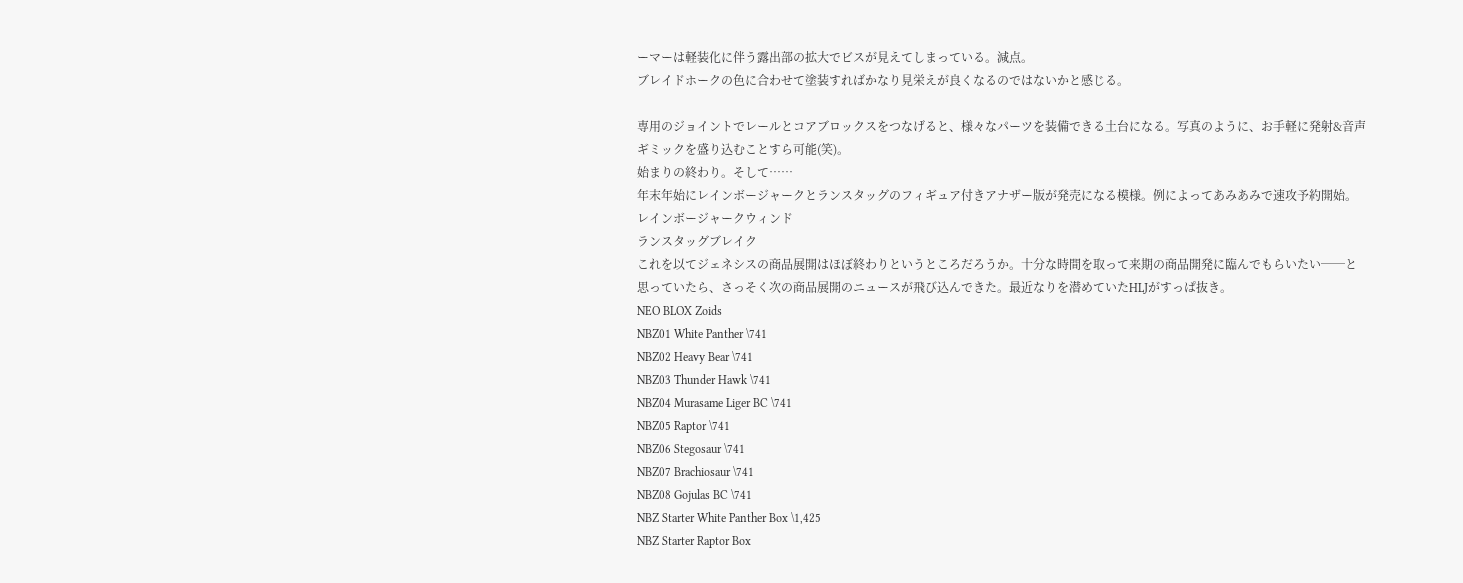ーマーは軽装化に伴う露出部の拡大でビスが見えてしまっている。減点。
ブレイドホークの色に合わせて塗装すればかなり見栄えが良くなるのではないかと感じる。

専用のジョイントでレールとコアブロックスをつなげると、様々なパーツを装備できる土台になる。写真のように、お手軽に発射&音声ギミックを盛り込むことすら可能(笑)。
始まりの終わり。そして……
年末年始にレインボージャークとランスタッグのフィギュア付きアナザー版が発売になる模様。例によってあみあみで速攻予約開始。
レインボージャークウィンド
ランスタッグブレイク
これを以てジェネシスの商品展開はほぼ終わりというところだろうか。十分な時間を取って来期の商品開発に臨んでもらいたい──と思っていたら、さっそく次の商品展開のニュースが飛び込んできた。最近なりを潜めていたHLJがすっぱ抜き。
NEO BLOX Zoids
NBZ01 White Panther \741
NBZ02 Heavy Bear \741
NBZ03 Thunder Hawk \741
NBZ04 Murasame Liger BC \741
NBZ05 Raptor \741
NBZ06 Stegosaur \741
NBZ07 Brachiosaur \741
NBZ08 Gojulas BC \741
NBZ Starter White Panther Box \1,425
NBZ Starter Raptor Box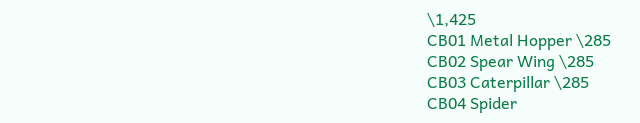\1,425
CB01 Metal Hopper \285
CB02 Spear Wing \285
CB03 Caterpillar \285
CB04 Spider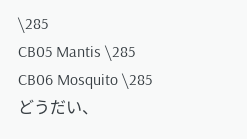\285
CB05 Mantis \285
CB06 Mosquito \285
どうだい、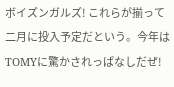ボイズンガルズ! これらが揃って二月に投入予定だという。今年はTOMYに驚かされっぱなしだぜ!